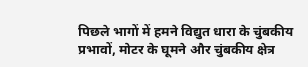पिछले भागों में हमने विद्युत धारा के चुंबकीय प्रभावों, मोटर के घूमने और चुंबकीय क्षेत्र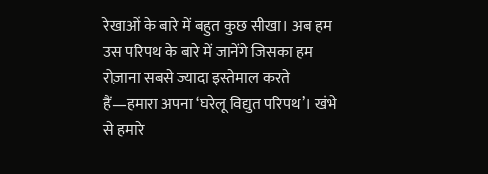रेखाओं के बारे में बहुत कुछ सीखा। अब हम उस परिपथ के बारे में जानेंगे जिसका हम रोज़ाना सबसे ज्यादा इस्तेमाल करते हैं—हमारा अपना ‘घरेलू विद्युत परिपथ’। खंभे से हमारे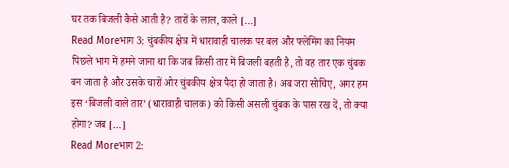घर तक बिजली कैसे आती है? तारों के लाल, काले […]
Read Moreभाग 3: चुंबकीय क्षेत्र में धारावाही चालक पर बल और फ्लेमिंग का नियम
पिछले भाग में हमने जाना था कि जब किसी तार में बिजली बहती है, तो वह तार एक चुंबक बन जाता है और उसके चारों ओर चुंबकीय क्षेत्र पैदा हो जाता है। अब जरा सोचिए, अगर हम इस ‘बिजली वाले तार’ (धारावाही चालक) को किसी असली चुंबक के पास रख दें, तो क्या होगा? जब […]
Read Moreभाग 2: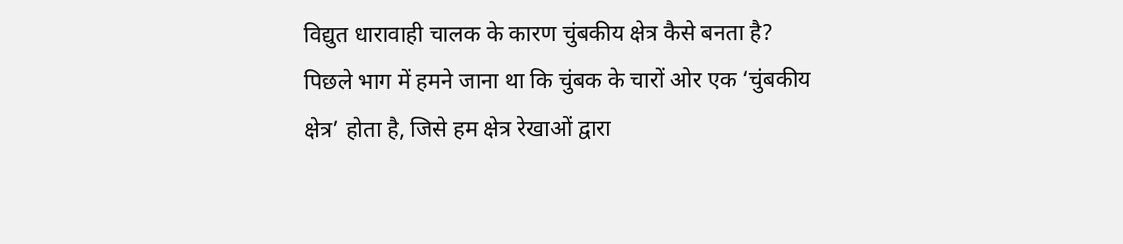विद्युत धारावाही चालक के कारण चुंबकीय क्षेत्र कैसे बनता है?
पिछले भाग में हमने जाना था कि चुंबक के चारों ओर एक ‘चुंबकीय क्षेत्र’ होता है, जिसे हम क्षेत्र रेखाओं द्वारा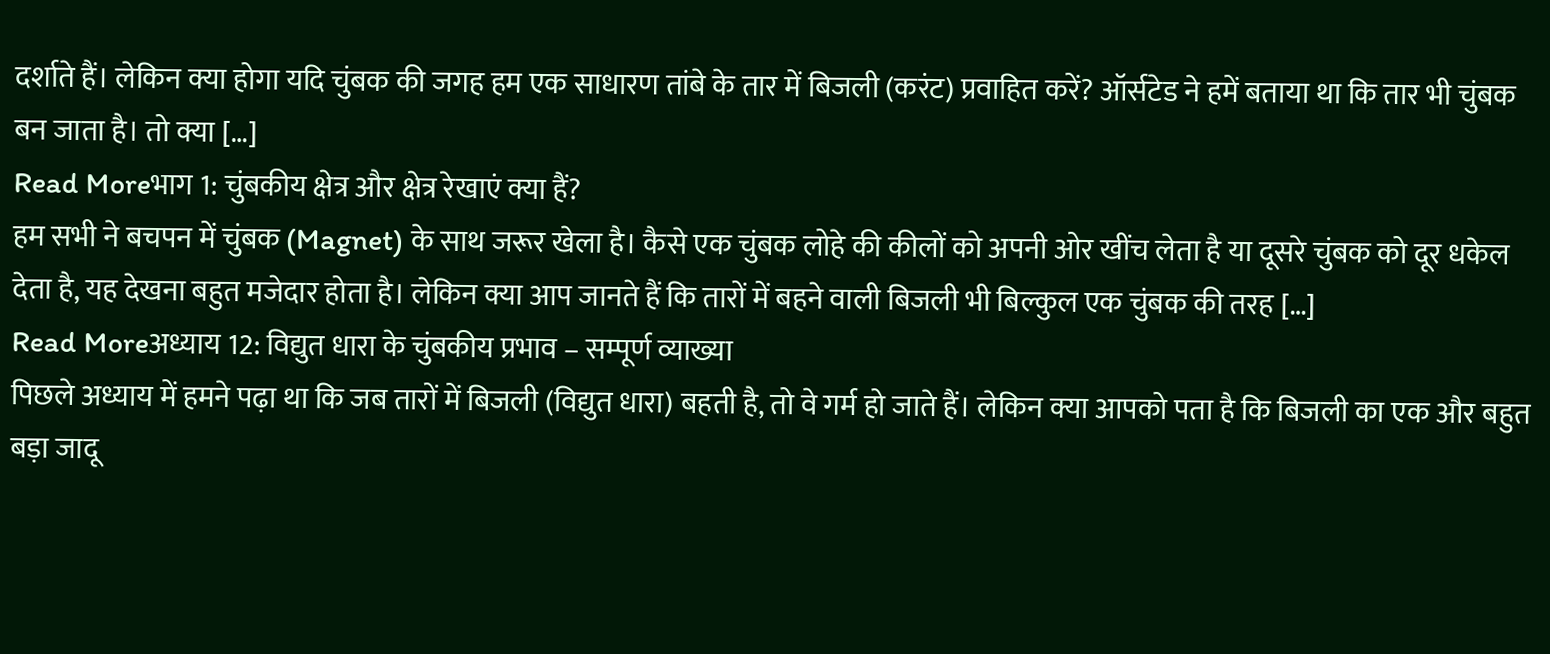दर्शाते हैं। लेकिन क्या होगा यदि चुंबक की जगह हम एक साधारण तांबे के तार में बिजली (करंट) प्रवाहित करें? ऑर्सटेड ने हमें बताया था कि तार भी चुंबक बन जाता है। तो क्या […]
Read Moreभाग 1: चुंबकीय क्षेत्र और क्षेत्र रेखाएं क्या हैं?
हम सभी ने बचपन में चुंबक (Magnet) के साथ जरूर खेला है। कैसे एक चुंबक लोहे की कीलों को अपनी ओर खींच लेता है या दूसरे चुंबक को दूर धकेल देता है, यह देखना बहुत मजेदार होता है। लेकिन क्या आप जानते हैं कि तारों में बहने वाली बिजली भी बिल्कुल एक चुंबक की तरह […]
Read Moreअध्याय 12: विद्युत धारा के चुंबकीय प्रभाव – सम्पूर्ण व्याख्या
पिछले अध्याय में हमने पढ़ा था कि जब तारों में बिजली (विद्युत धारा) बहती है, तो वे गर्म हो जाते हैं। लेकिन क्या आपको पता है कि बिजली का एक और बहुत बड़ा जादू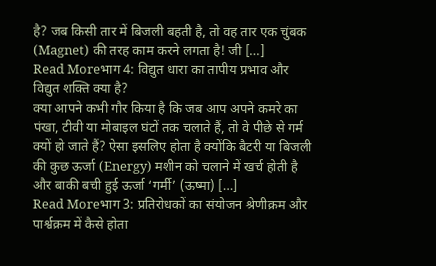है? जब किसी तार में बिजली बहती है, तो वह तार एक चुंबक (Magnet) की तरह काम करने लगता है! जी […]
Read Moreभाग 4: विद्युत धारा का तापीय प्रभाव और विद्युत शक्ति क्या है?
क्या आपने कभी गौर किया है कि जब आप अपने कमरे का पंखा, टीवी या मोबाइल घंटों तक चलाते हैं, तो वे पीछे से गर्म क्यों हो जाते हैं? ऐसा इसलिए होता है क्योंकि बैटरी या बिजली की कुछ ऊर्जा (Energy) मशीन को चलाने में खर्च होती है और बाकी बची हुई ऊर्जा ‘गर्मी’ (ऊष्मा) […]
Read Moreभाग 3: प्रतिरोधकों का संयोजन श्रेणीक्रम और पार्श्वक्रम में कैसे होता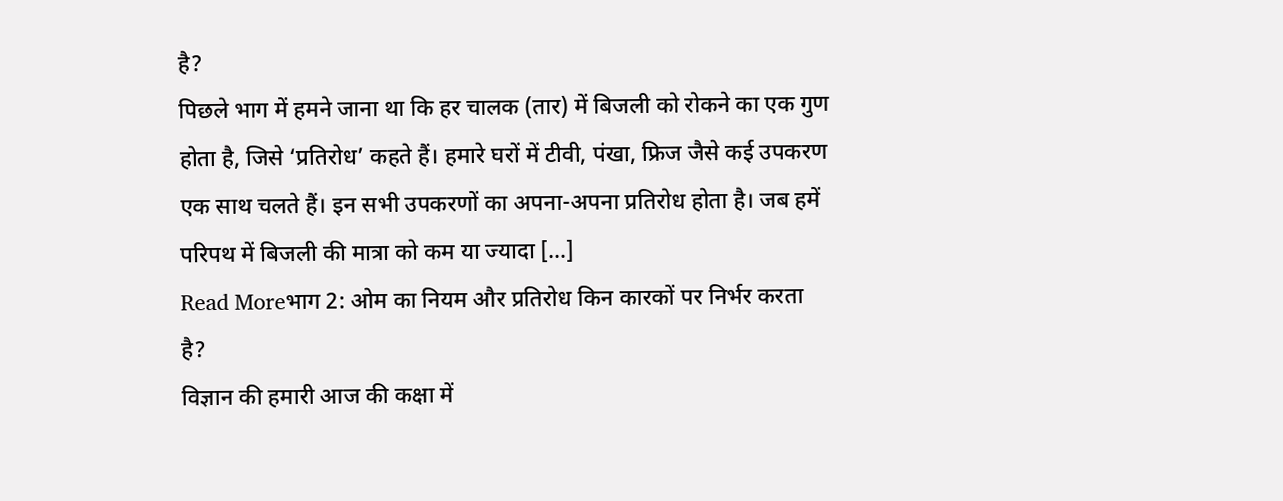है?
पिछले भाग में हमने जाना था कि हर चालक (तार) में बिजली को रोकने का एक गुण होता है, जिसे ‘प्रतिरोध’ कहते हैं। हमारे घरों में टीवी, पंखा, फ्रिज जैसे कई उपकरण एक साथ चलते हैं। इन सभी उपकरणों का अपना-अपना प्रतिरोध होता है। जब हमें परिपथ में बिजली की मात्रा को कम या ज्यादा […]
Read Moreभाग 2: ओम का नियम और प्रतिरोध किन कारकों पर निर्भर करता है?
विज्ञान की हमारी आज की कक्षा में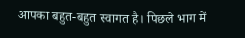आपका बहुत-बहुत स्वागत है। पिछले भाग में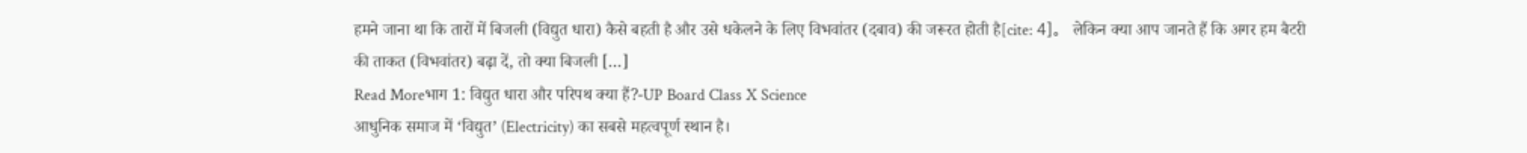हमने जाना था कि तारों में बिजली (विद्युत धारा) कैसे बहती है और उसे धकेलने के लिए विभवांतर (दबाव) की जरूरत होती है[cite: 4]。 लेकिन क्या आप जानते हैं कि अगर हम बैटरी की ताकत (विभवांतर) बढ़ा दें, तो क्या बिजली […]
Read Moreभाग 1: विद्युत धारा और परिपथ क्या हैं?-UP Board Class X Science
आधुनिक समाज में ‘विद्युत’ (Electricity) का सबसे महत्वपूर्ण स्थान है।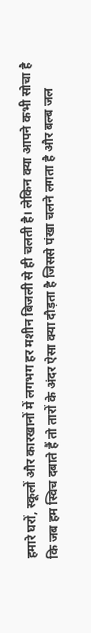हमारे घरों, स्कूलों और कारखानों में लगभग हर मशीन बिजली से ही चलती है। लेकिन क्या आपने कभी सोचा है कि जब हम स्विच दबाते हैं तो तारों के अंदर ऐसा क्या दौड़ता है जिससे पंखा चलने लगता है और बल्ब जल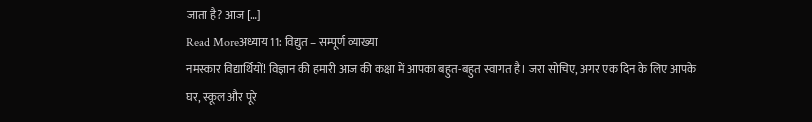जाता है? आज […]
Read Moreअध्याय 11: विद्युत – सम्पूर्ण व्याख्या
नमस्कार विद्यार्थियों! विज्ञान की हमारी आज की कक्षा में आपका बहुत-बहुत स्वागत है। जरा सोचिए, अगर एक दिन के लिए आपके घर, स्कूल और पूरे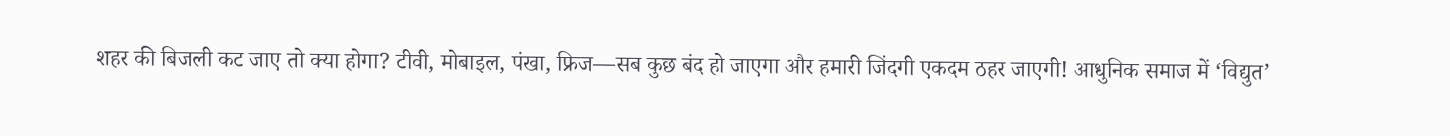शहर की बिजली कट जाए तो क्या होगा? टीवी, मोबाइल, पंखा, फ्रिज—सब कुछ बंद हो जाएगा और हमारी जिंदगी एकदम ठहर जाएगी! आधुनिक समाज में ‘विद्युत’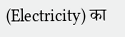(Electricity) का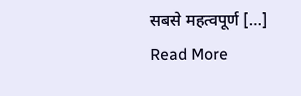सबसे महत्वपूर्ण […]
Read More